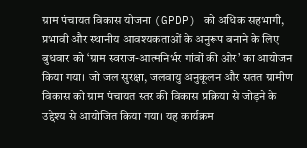ग्राम पंचायत विकास योजना (GPDP) को अधिक सहभागी, प्रभावी और स्थानीय आवश्यकताओं के अनुरूप बनाने के लिए बुधवार को ‘ग्राम स्वराज-आत्मनिर्भर गांवों की ओर’ का आयोजन किया गया। जो जल सुरक्षा, जलवायु अनुकूलन और सतत ग्रामीण विकास को ग्राम पंचायत स्तर की विकास प्रक्रिया से जोड़ने के उद्देश्य से आयोजित किया गया। यह कार्यक्रम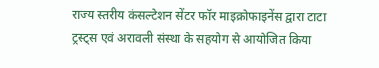राज्य स्तरीय कंसल्टेशन सेंटर फॉर माइक्रोफाइनेंस द्वारा टाटा ट्रस्ट्स एवं अरावली संस्था के सहयोग से आयोजित किया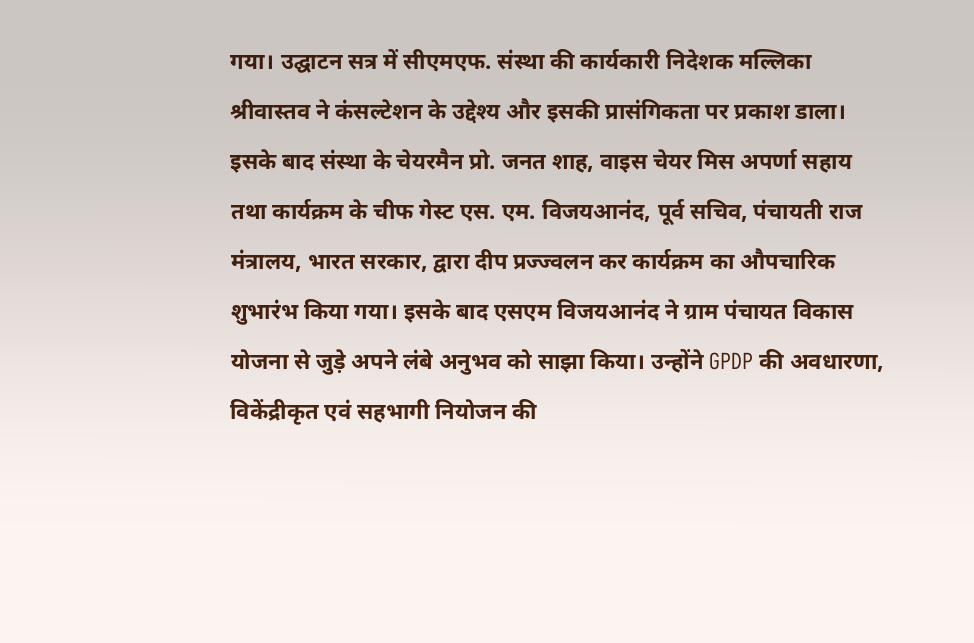गया। उद्घाटन सत्र में सीएमएफ. संस्था की कार्यकारी निदेशक मल्लिका श्रीवास्तव ने कंसल्टेशन के उद्देश्य और इसकी प्रासंगिकता पर प्रकाश डाला। इसके बाद संस्था के चेयरमैन प्रो. जनत शाह, वाइस चेयर मिस अपर्णा सहाय तथा कार्यक्रम के चीफ गेस्ट एस. एम. विजयआनंद, पूर्व सचिव, पंचायती राज मंत्रालय, भारत सरकार, द्वारा दीप प्रज्ज्वलन कर कार्यक्रम का औपचारिक शुभारंभ किया गया। इसके बाद एसएम विजयआनंद ने ग्राम पंचायत विकास योजना से जुड़े अपने लंबे अनुभव को साझा किया। उन्होंने GPDP की अवधारणा, विकेंद्रीकृत एवं सहभागी नियोजन की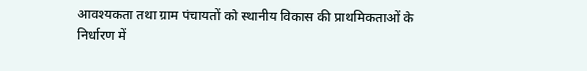आवश्यकता तथा ग्राम पंचायतों को स्थानीय विकास की प्राथमिकताओं के निर्धारण में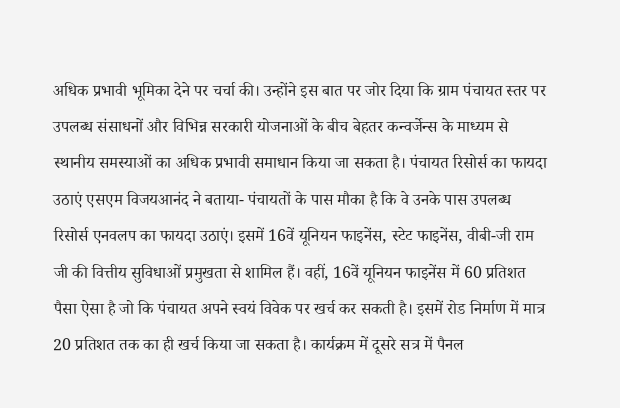अधिक प्रभावी भूमिका देने पर चर्चा की। उन्होंने इस बात पर जोर दिया कि ग्राम पंचायत स्तर पर उपलब्ध संसाधनों और विभिन्न सरकारी योजनाओं के बीच बेहतर कन्वर्जेन्स के माध्यम से स्थानीय समस्याओं का अधिक प्रभावी समाधान किया जा सकता है। पंचायत रिसोर्स का फायदा उठाएं एसएम विजयआनंद ने बताया- पंचायतों के पास मौका है कि वे उनके पास उपलब्ध रिसोर्स एनवलप का फायदा उठाएं। इसमें 16वें यूनियन फाइनेंस, स्टेट फाइनेंस, वीबी-जी राम जी की वित्तीय सुविधाओं प्रमुखता से शामिल हैं। वहीं, 16वें यूनियन फाइनेंस में 60 प्रतिशत पैसा ऐसा है जो कि पंचायत अपने स्वयं विवेक पर खर्च कर सकती है। इसमें रोड निर्माण में मात्र 20 प्रतिशत तक का ही खर्च किया जा सकता है। कार्यक्रम में दूसरे सत्र में पैनल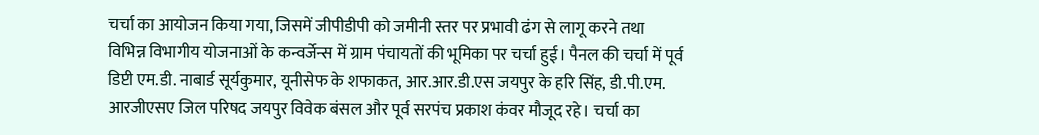चर्चा का आयोजन किया गया, जिसमें जीपीडीपी को जमीनी स्तर पर प्रभावी ढंग से लागू करने तथा विभिन्न विभागीय योजनाओं के कन्वर्जेन्स में ग्राम पंचायतों की भूमिका पर चर्चा हुई। पैनल की चर्चा में पूर्व डिप्टी एम.डी. नाबार्ड सूर्यकुमार, यूनीसेफ के शफाकत, आर.आर.डी.एस जयपुर के हरि सिंह, डी.पी.एम. आरजीएसए जिल परिषद जयपुर विवेक बंसल और पूर्व सरपंच प्रकाश कंवर मौजूद रहे। चर्चा का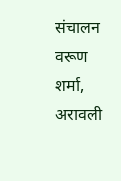संचालन वरूण शर्मा, अरावली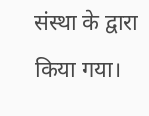संस्था के द्वारा किया गया।